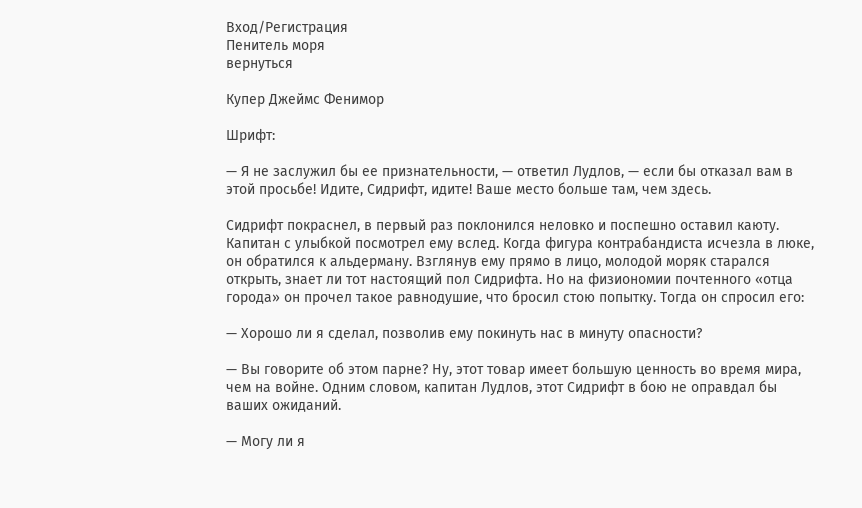Вход/Регистрация
Пенитель моря
вернуться

Купер Джеймс Фенимор

Шрифт:

— Я не заслужил бы ее признательности, — ответил Лудлов, — если бы отказал вам в этой просьбе! Идите, Сидрифт, идите! Ваше место больше там, чем здесь.

Сидрифт покраснел, в первый раз поклонился неловко и поспешно оставил каюту. Капитан с улыбкой посмотрел ему вслед. Когда фигура контрабандиста исчезла в люке, он обратился к альдерману. Взглянув ему прямо в лицо, молодой моряк старался открыть, знает ли тот настоящий пол Сидрифта. Но на физиономии почтенного «отца города» он прочел такое равнодушие, что бросил стою попытку. Тогда он спросил его:

— Хорошо ли я сделал, позволив ему покинуть нас в минуту опасности?

— Вы говорите об этом парне? Ну, этот товар имеет большую ценность во время мира, чем на войне. Одним словом, капитан Лудлов, этот Сидрифт в бою не оправдал бы ваших ожиданий.

— Могу ли я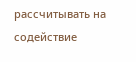рассчитывать на содействие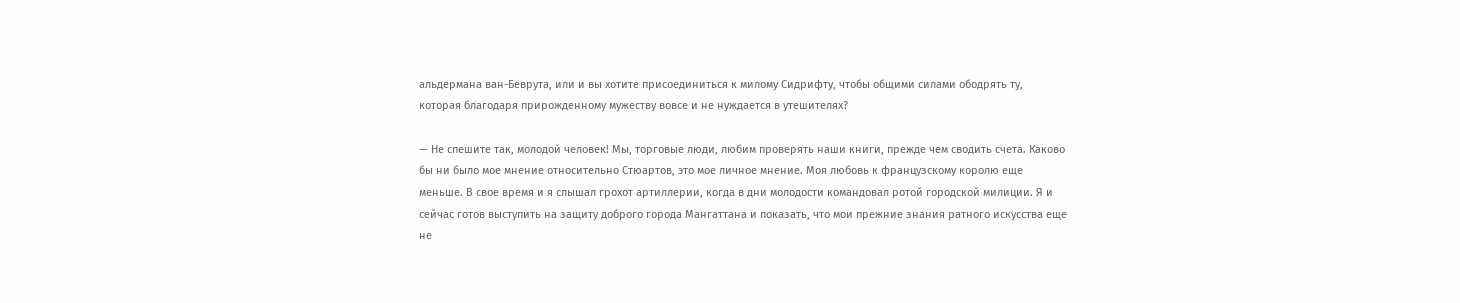альдермана ван-Беврута, или и вы хотите присоединиться к милому Сидрифту, чтобы общими силами ободрять ту, которая благодаря прирожденному мужеству вовсе и не нуждается в утешителях?

— Не спешите так, молодой человек! Мы, торговые люди, любим проверять наши книги, прежде чем сводить счета. Каково бы ни было мое мнение относительно Стюартов, это мое личное мнение. Моя любовь к французскому королю еще меньше. В свое время и я слышал грохот артиллерии, когда в дни молодости командовал ротой городской милиции. Я и сейчас готов выступить на защиту доброго города Мангаттана и показать, что мои прежние знания ратного искусства еще не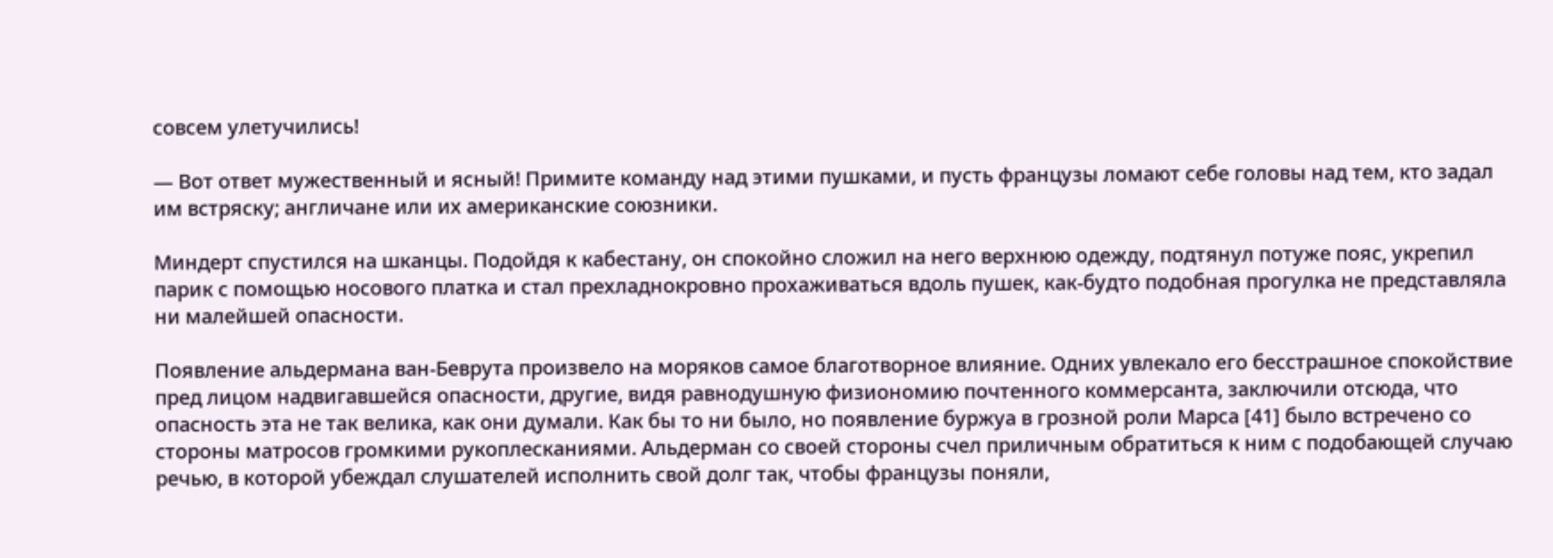совсем улетучились!

— Вот ответ мужественный и ясный! Примите команду над этими пушками, и пусть французы ломают себе головы над тем, кто задал им встряску; англичане или их американские союзники.

Миндерт спустился на шканцы. Подойдя к кабестану, он спокойно сложил на него верхнюю одежду, подтянул потуже пояс, укрепил парик с помощью носового платка и стал прехладнокровно прохаживаться вдоль пушек, как-будто подобная прогулка не представляла ни малейшей опасности.

Появление альдермана ван-Беврута произвело на моряков самое благотворное влияние. Одних увлекало его бесстрашное спокойствие пред лицом надвигавшейся опасности, другие, видя равнодушную физиономию почтенного коммерсанта, заключили отсюда, что опасность эта не так велика, как они думали. Как бы то ни было, но появление буржуа в грозной роли Марса [41] было встречено со стороны матросов громкими рукоплесканиями. Альдерман со своей стороны счел приличным обратиться к ним с подобающей случаю речью, в которой убеждал слушателей исполнить свой долг так, чтобы французы поняли,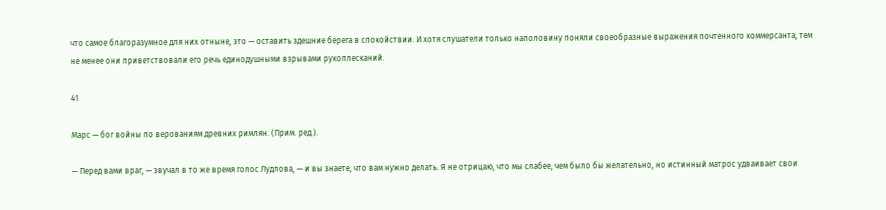что самое благоразумное для них отныне, это — оставить здешние берега в спокойствии. И хотя слушатели только наполовину поняли своеобразные выражения почтенного коммерсанта, тем не менее они приветствовали его речь единодушными взрывами рукоплесканий.

41

Марс — бог войны по верованиям древних римлян. (Прим. ред.).

— Перед вами враг, — звучал в то же время голос Лудлова, — и вы знаете, что вам нужно делать. Я не отрицаю, что мы слабее, чем было бы желательно, но истинный матрос удваивает свои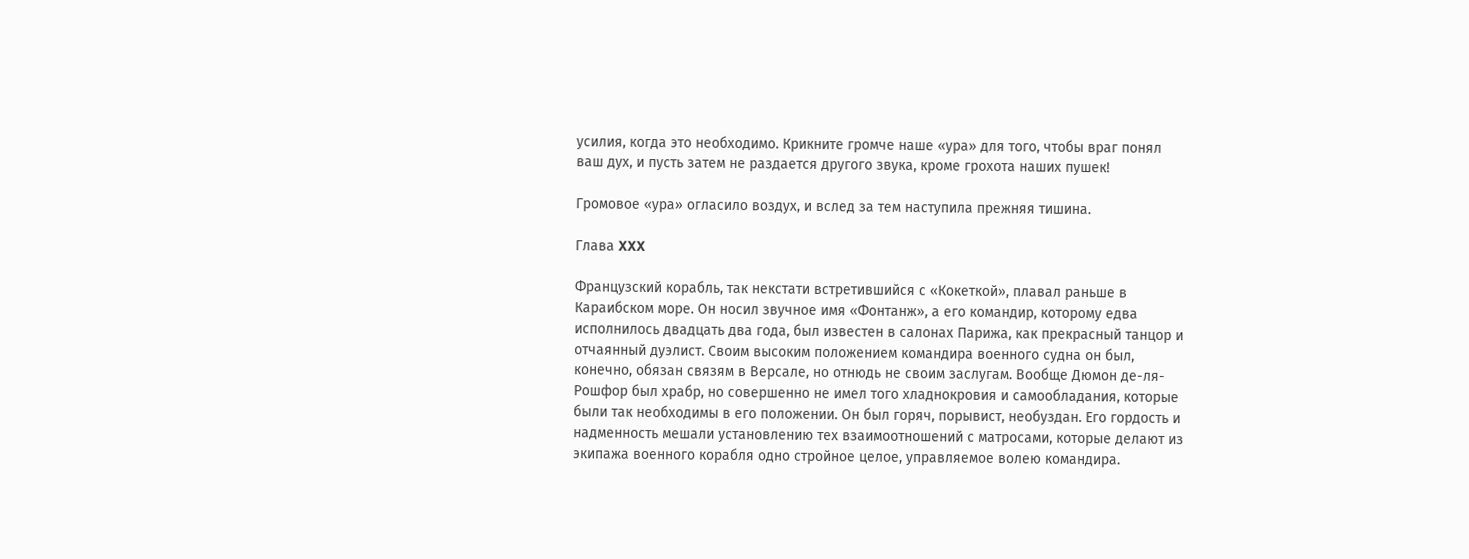усилия, когда это необходимо. Крикните громче наше «ура» для того, чтобы враг понял ваш дух, и пусть затем не раздается другого звука, кроме грохота наших пушек!

Громовое «ура» огласило воздух, и вслед за тем наступила прежняя тишина.

Глава XXX

Французский корабль, так некстати встретившийся с «Кокеткой», плавал раньше в Караибском море. Он носил звучное имя «Фонтанж», а его командир, которому едва исполнилось двадцать два года, был известен в салонах Парижа, как прекрасный танцор и отчаянный дуэлист. Своим высоким положением командира военного судна он был, конечно, обязан связям в Версале, но отнюдь не своим заслугам. Вообще Дюмон де-ля-Рошфор был храбр, но совершенно не имел того хладнокровия и самообладания, которые были так необходимы в его положении. Он был горяч, порывист, необуздан. Его гордость и надменность мешали установлению тех взаимоотношений с матросами, которые делают из экипажа военного корабля одно стройное целое, управляемое волею командира.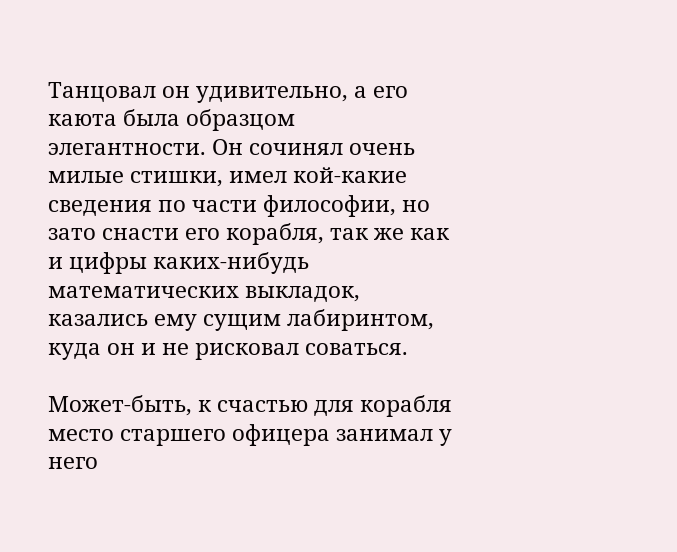Танцовал он удивительно, а его каюта была образцом элегантности. Он сочинял очень милые стишки, имел кой-какие сведения по части философии, но зато снасти его корабля, так же как и цифры каких-нибудь математических выкладок, казались ему сущим лабиринтом, куда он и не рисковал соваться.

Может-быть, к счастью для корабля место старшего офицера занимал у него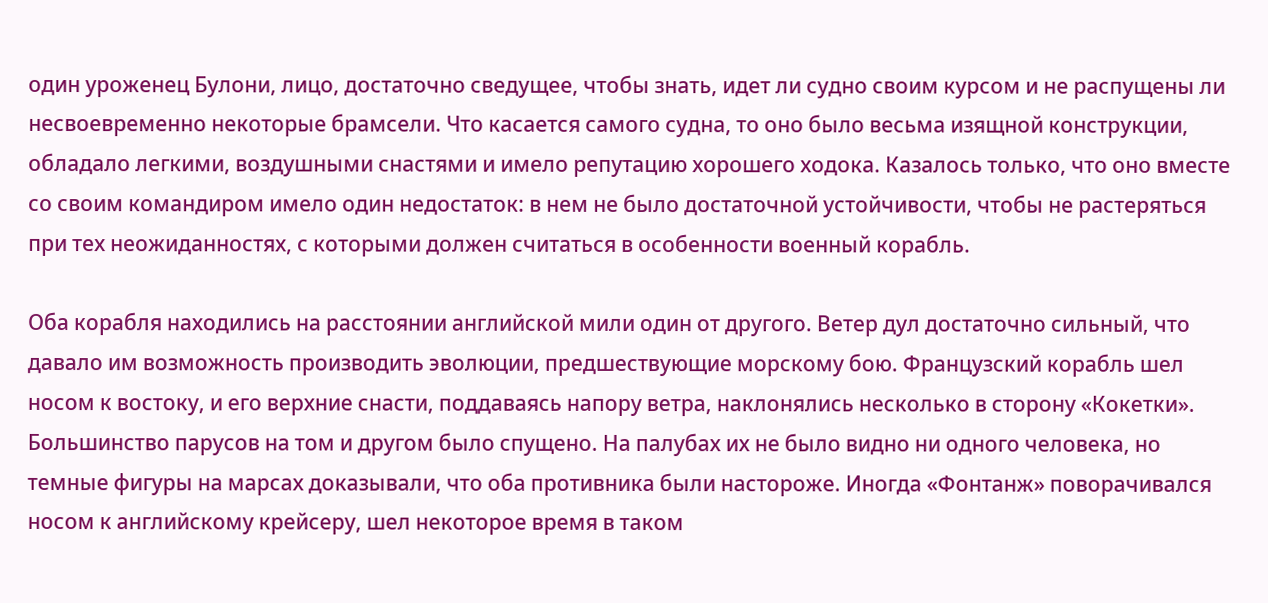один уроженец Булони, лицо, достаточно сведущее, чтобы знать, идет ли судно своим курсом и не распущены ли несвоевременно некоторые брамсели. Что касается самого судна, то оно было весьма изящной конструкции, обладало легкими, воздушными снастями и имело репутацию хорошего ходока. Казалось только, что оно вместе со своим командиром имело один недостаток: в нем не было достаточной устойчивости, чтобы не растеряться при тех неожиданностях, с которыми должен считаться в особенности военный корабль.

Оба корабля находились на расстоянии английской мили один от другого. Ветер дул достаточно сильный, что давало им возможность производить эволюции, предшествующие морскому бою. Французский корабль шел носом к востоку, и его верхние снасти, поддаваясь напору ветра, наклонялись несколько в сторону «Кокетки». Большинство парусов на том и другом было спущено. На палубах их не было видно ни одного человека, но темные фигуры на марсах доказывали, что оба противника были настороже. Иногда «Фонтанж» поворачивался носом к английскому крейсеру, шел некоторое время в таком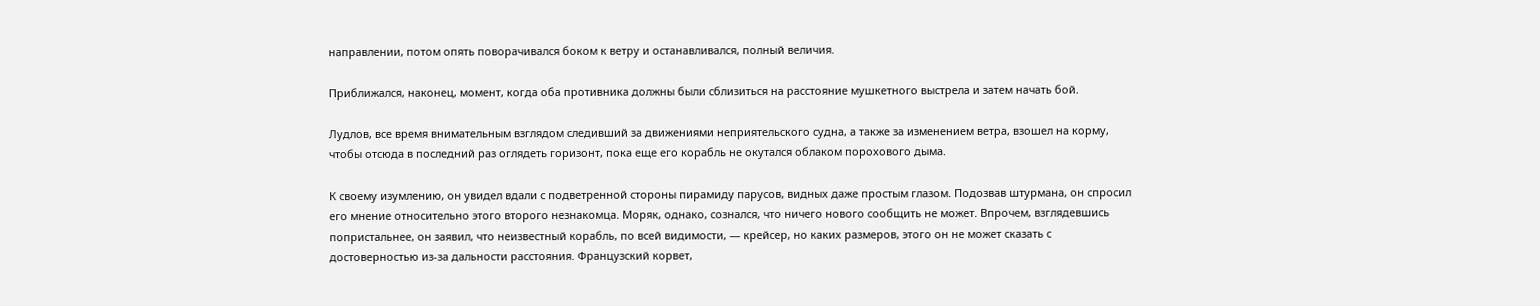направлении, потом опять поворачивался боком к ветру и останавливался, полный величия.

Приближался, наконец, момент, когда оба противника должны были сблизиться на расстояние мушкетного выстрела и затем начать бой.

Лудлов, все время внимательным взглядом следивший за движениями неприятельского судна, а также за изменением ветра, взошел на корму, чтобы отсюда в последний раз оглядеть горизонт, пока еще его корабль не окутался облаком порохового дыма.

К своему изумлению, он увидел вдали с подветренной стороны пирамиду парусов, видных даже простым глазом. Подозвав штурмана, он спросил его мнение относительно этого второго незнакомца. Моряк, однако, сознался, что ничего нового сообщить не может. Впрочем, взглядевшись попристальнее, он заявил, что неизвестный корабль, по всей видимости, — крейсер, но каких размеров, этого он не может сказать с достоверностью из-за дальности расстояния. Французский корвет,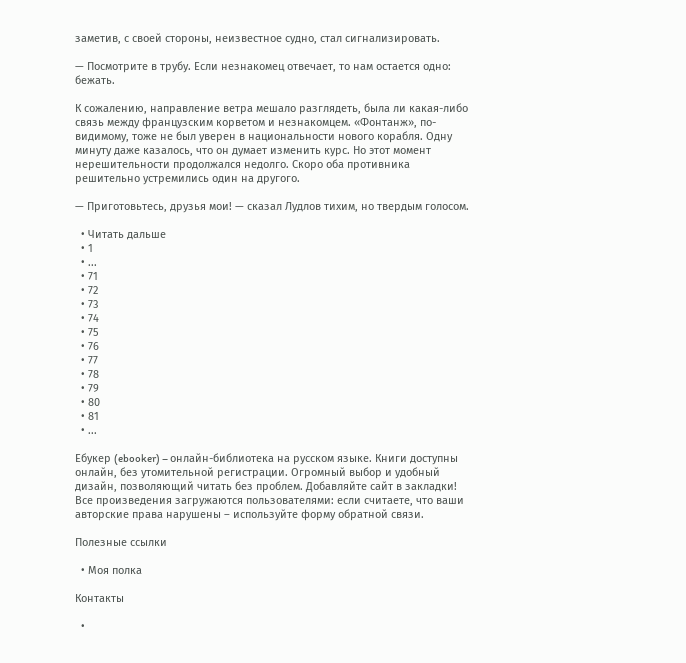заметив, с своей стороны, неизвестное судно, стал сигнализировать.

— Посмотрите в трубу. Если незнакомец отвечает, то нам остается одно: бежать.

К сожалению, направление ветра мешало разглядеть, была ли какая-либо связь между французским корветом и незнакомцем. «Фонтанж», по-видимому, тоже не был уверен в национальности нового корабля. Одну минуту даже казалось, что он думает изменить курс. Но этот момент нерешительности продолжался недолго. Скоро оба противника решительно устремились один на другого.

— Приготовьтесь, друзья мои! — сказал Лудлов тихим, но твердым голосом.

  • Читать дальше
  • 1
  • ...
  • 71
  • 72
  • 73
  • 74
  • 75
  • 76
  • 77
  • 78
  • 79
  • 80
  • 81
  • ...

Ебукер (ebooker) – онлайн-библиотека на русском языке. Книги доступны онлайн, без утомительной регистрации. Огромный выбор и удобный дизайн, позволяющий читать без проблем. Добавляйте сайт в закладки! Все произведения загружаются пользователями: если считаете, что ваши авторские права нарушены – используйте форму обратной связи.

Полезные ссылки

  • Моя полка

Контакты

  •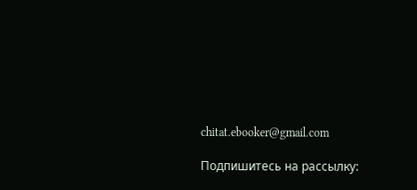chitat.ebooker@gmail.com

Подпишитесь на рассылку: